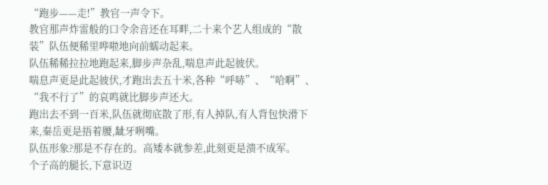“跑步——走!”教官一声令下。
教官那声炸雷般的口令余音还在耳畔,二十来个艺人组成的“散装”队伍便稀里哗啦地向前蠕动起来。
队伍稀稀拉拉地跑起来,脚步声杂乱,喘息声此起彼伏。
喘息声更是此起彼伏,才跑出去五十米,各种“呼哧”、“哈啊”、“我不行了”的哀鸣就比脚步声还大。
跑出去不到一百米,队伍就彻底散了形,有人掉队,有人背包快滑下来,秦岳更是捂着腰,龇牙咧嘴。
队伍形象?那是不存在的。高矮本就参差,此刻更是溃不成军。
个子高的腿长,下意识迈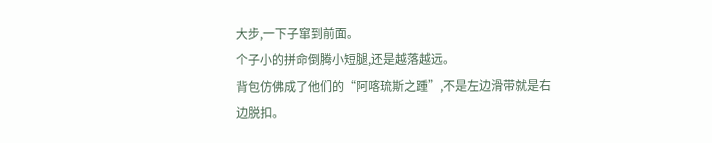大步,一下子窜到前面。
个子小的拼命倒腾小短腿,还是越落越远。
背包仿佛成了他们的“阿喀琉斯之踵”,不是左边滑带就是右边脱扣。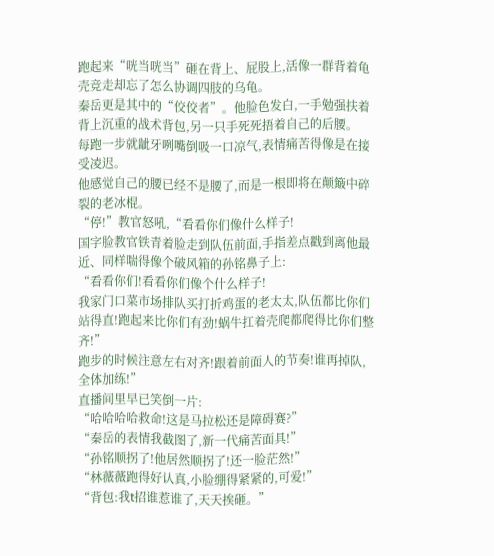跑起来“咣当咣当”砸在背上、屁股上,活像一群背着龟壳竞走却忘了怎么协调四肢的乌龟。
秦岳更是其中的“佼佼者”。他脸色发白,一手勉强扶着背上沉重的战术背包,另一只手死死捂着自己的后腰。
每跑一步就龇牙咧嘴倒吸一口凉气,表情痛苦得像是在接受凌迟。
他感觉自己的腰已经不是腰了,而是一根即将在颠簸中碎裂的老冰棍。
“停!”教官怒吼,“看看你们像什么样子!
国字脸教官铁青着脸走到队伍前面,手指差点戳到离他最近、同样喘得像个破风箱的孙铭鼻子上:
“看看你们!看看你们像个什么样子!
我家门口菜市场排队买打折鸡蛋的老太太,队伍都比你们站得直!跑起来比你们有劲!蜗牛扛着壳爬都爬得比你们整齐!”
跑步的时候注意左右对齐!跟着前面人的节奏!谁再掉队,全体加练!”
直播间里早已笑倒一片:
“哈哈哈哈救命!这是马拉松还是障碍赛?”
“秦岳的表情我截图了,新一代痛苦面具!”
“孙铭顺拐了!他居然顺拐了!还一脸茫然!”
“林薇薇跑得好认真,小脸绷得紧紧的,可爱!”
“背包:我t招谁惹谁了,天天挨砸。”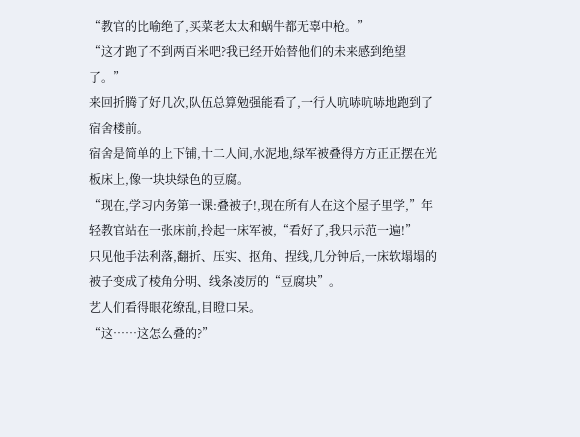“教官的比喻绝了,买菜老太太和蜗牛都无辜中枪。”
“这才跑了不到两百米吧?我已经开始替他们的未来感到绝望了。”
来回折腾了好几次,队伍总算勉强能看了,一行人吭哧吭哧地跑到了宿舍楼前。
宿舍是简单的上下铺,十二人间,水泥地,绿军被叠得方方正正摆在光板床上,像一块块绿色的豆腐。
“现在,学习内务第一课:叠被子!,现在所有人在这个屋子里学,”年轻教官站在一张床前,拎起一床军被,“看好了,我只示范一遍!”
只见他手法利落,翻折、压实、抠角、捏线,几分钟后,一床软塌塌的被子变成了棱角分明、线条凌厉的“豆腐块”。
艺人们看得眼花缭乱,目瞪口呆。
“这……这怎么叠的?”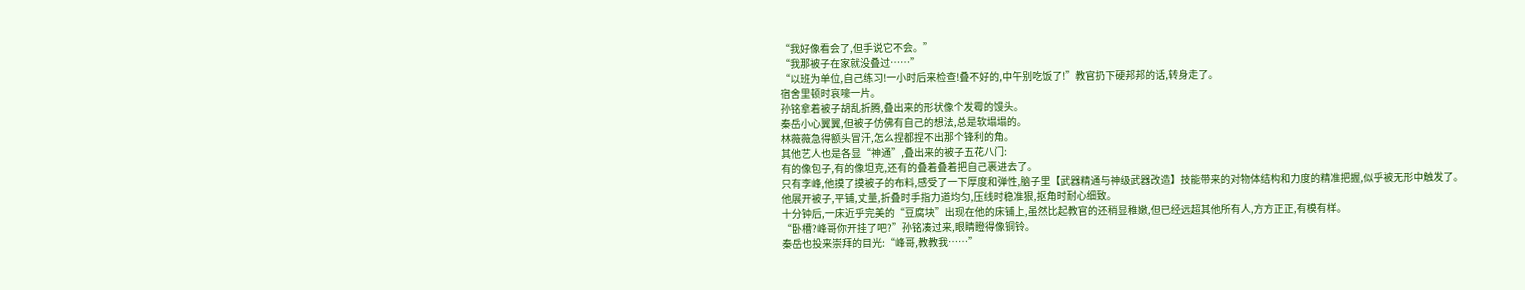“我好像看会了,但手说它不会。”
“我那被子在家就没叠过……”
“以班为单位,自己练习!一小时后来检查!叠不好的,中午别吃饭了!”教官扔下硬邦邦的话,转身走了。
宿舍里顿时哀嚎一片。
孙铭拿着被子胡乱折腾,叠出来的形状像个发霉的馒头。
秦岳小心翼翼,但被子仿佛有自己的想法,总是软塌塌的。
林薇薇急得额头冒汗,怎么捏都捏不出那个锋利的角。
其他艺人也是各显“神通”,叠出来的被子五花八门:
有的像包子,有的像坦克,还有的叠着叠着把自己裹进去了。
只有李峰,他摸了摸被子的布料,感受了一下厚度和弹性,脑子里【武器精通与神级武器改造】技能带来的对物体结构和力度的精准把握,似乎被无形中触发了。
他展开被子,平铺,丈量,折叠时手指力道均匀,压线时稳准狠,抠角时耐心细致。
十分钟后,一床近乎完美的“豆腐块”出现在他的床铺上,虽然比起教官的还稍显稚嫩,但已经远超其他所有人,方方正正,有模有样。
“卧槽?峰哥你开挂了吧?”孙铭凑过来,眼睛瞪得像铜铃。
秦岳也投来崇拜的目光:“峰哥,教教我……”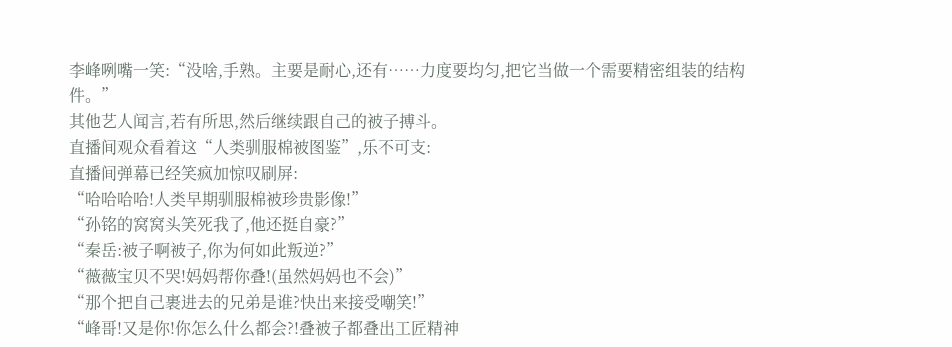李峰咧嘴一笑:“没啥,手熟。主要是耐心,还有……力度要均匀,把它当做一个需要精密组装的结构件。”
其他艺人闻言,若有所思,然后继续跟自己的被子搏斗。
直播间观众看着这“人类驯服棉被图鉴”,乐不可支:
直播间弹幕已经笑疯加惊叹刷屏:
“哈哈哈哈!人类早期驯服棉被珍贵影像!”
“孙铭的窝窝头笑死我了,他还挺自豪?”
“秦岳:被子啊被子,你为何如此叛逆?”
“薇薇宝贝不哭!妈妈帮你叠!(虽然妈妈也不会)”
“那个把自己裹进去的兄弟是谁?快出来接受嘲笑!”
“峰哥!又是你!你怎么什么都会?!叠被子都叠出工匠精神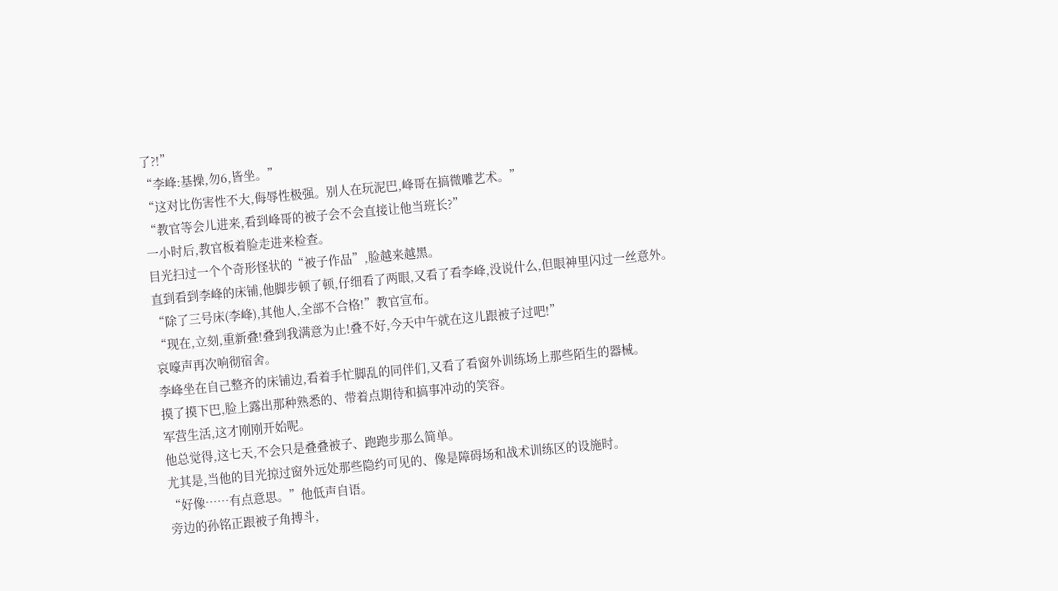了?!”
“李峰:基操,勿6,皆坐。”
“这对比伤害性不大,侮辱性极强。别人在玩泥巴,峰哥在搞微雕艺术。”
“教官等会儿进来,看到峰哥的被子会不会直接让他当班长?”
一小时后,教官板着脸走进来检查。
目光扫过一个个奇形怪状的“被子作品”,脸越来越黑。
直到看到李峰的床铺,他脚步顿了顿,仔细看了两眼,又看了看李峰,没说什么,但眼神里闪过一丝意外。
“除了三号床(李峰),其他人,全部不合格!”教官宣布。
“现在,立刻,重新叠!叠到我满意为止!叠不好,今天中午就在这儿跟被子过吧!”
哀嚎声再次响彻宿舍。
李峰坐在自己整齐的床铺边,看着手忙脚乱的同伴们,又看了看窗外训练场上那些陌生的器械。
摸了摸下巴,脸上露出那种熟悉的、带着点期待和搞事冲动的笑容。
军营生活,这才刚刚开始呢。
他总觉得,这七天,不会只是叠叠被子、跑跑步那么简单。
尤其是,当他的目光掠过窗外远处那些隐约可见的、像是障碍场和战术训练区的设施时。
“好像……有点意思。”他低声自语。
旁边的孙铭正跟被子角搏斗,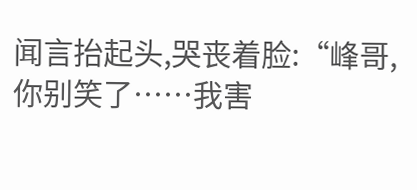闻言抬起头,哭丧着脸:“峰哥,你别笑了……我害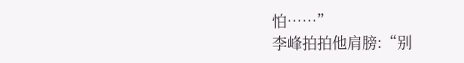怕……”
李峰拍拍他肩膀:“别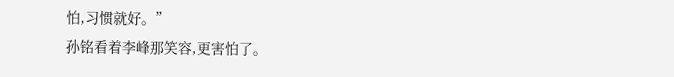怕,习惯就好。”
孙铭看着李峰那笑容,更害怕了。